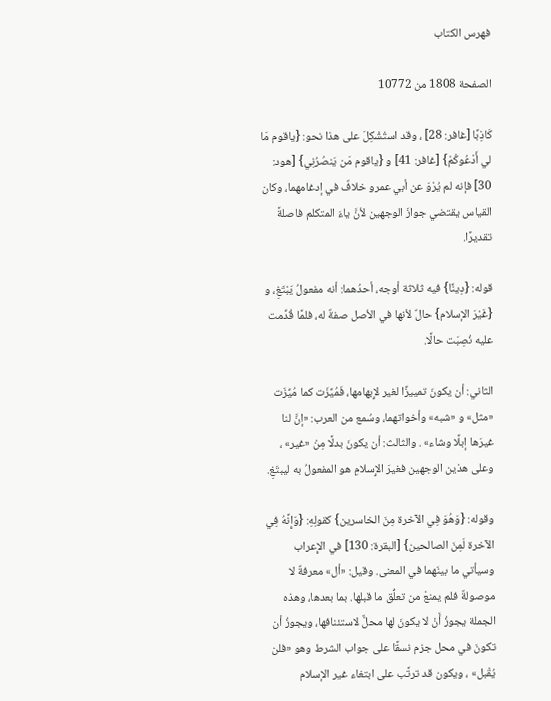فهرس الكتاب

الصفحة 1808 من 10772

كَاذِبًا [غافر: 28] ، وقد استُشْكِلَ على هذا نحو: {ياقوم مَا لي أَدْعُوكُمْ} [غافر: 41] و {ياقوم مَن يَنصُرُنِي} [هود: 30] فإنه لم يُرْوَ عن أبي عمرو خلافٌ في إدغامهما، وكان القياس يقتضي جوازَ الوجهين لأنَّ ياءَ المتكلم فاصلةً تقديرًا.

قوله: {دِينًا} فيه ثلاثة أوجه، أحدُهما: أنه مفعولُ يَبْتَغِ، و {غَيْرَ الإسلام} حالٌ لأنها في الأصل صفةٌ له، فلمَّا قُدِّمت عليه نُصِبَت حالًا.

الثاني: أن يكونَ تمييزًا لغير لإِبهامها، فَمُيِّزَت كما مُيِّزَت «مثل» و «شبه» وأخواتهما، وسُمع من العرب: «إنَّ لنا غيرَها إبلًا وشاء» . والثالث: أن يكونَ بدلًا مِنْ «غير» ، وعلى هذين الوجهين فغيرَ الإِسلامِ هو المفعولُ به ليبتَغِ.

وقوله: {وَهُوَ فِي الآخرة مِنَ الخاسرين} كقولِهِ: {وَإِنَّهُ فِي الآخرة لَمِنَ الصالحين} [البقرة: 130] في الإِعراب وسيأتي ما بينَهما في المعنى. وقيل: «أل» معرفةٌ لا موصولةٌ فلم يمنعْ من تعلُّق ما قبلها. بما بعدها، وهذه الجملة يجوزُ أَنْ لا يكونَ لها محلٌّ لاستئنافها، ويجوزُ أن تكونَ في محل جزم نسقًا على جواب الشرط وهو «فلن يُقْبل» ، ويكون قد ترتَّب على ابتغاء غير الإسلام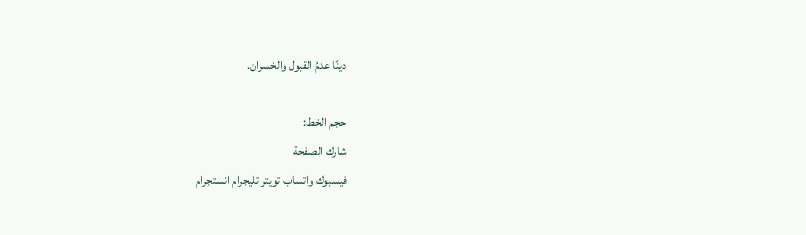دينًا عدمُ القبول والخسران.

حجم الخط:
شارك الصفحة
فيسبوك واتساب تويتر تليجرام انستجرام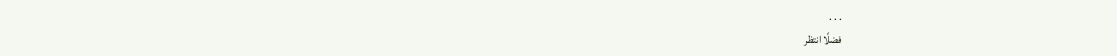. . .
فضلًا انتظر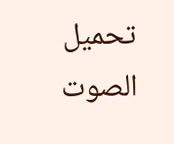تحميل الصوت